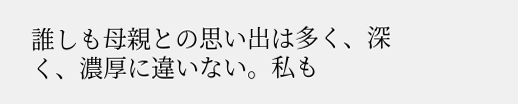誰しも母親との思い出は多く、深く、濃厚に違いない。私も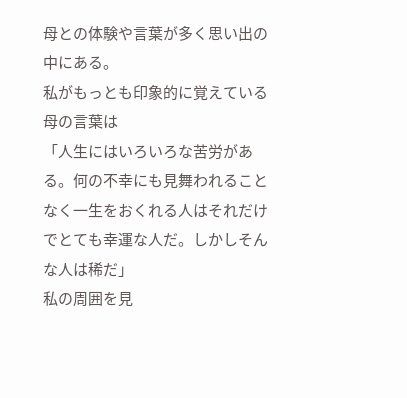母との体験や言葉が多く思い出の中にある。
私がもっとも印象的に覚えている母の言葉は
「人生にはいろいろな苦労がある。何の不幸にも見舞われることなく一生をおくれる人はそれだけでとても幸運な人だ。しかしそんな人は稀だ」
私の周囲を見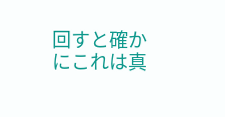回すと確かにこれは真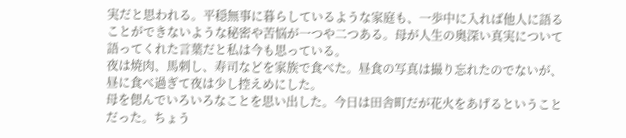実だと思われる。平穏無事に暮らしているような家庭も、一歩中に入れば他人に語ることができないような秘密や苦悩が一つや二つある。母が人生の奥深い真実について語ってくれた言葉だと私は今も思っている。
夜は焼肉、馬刺し、寿司などを家族で食べた。昼食の写真は撮り忘れたのでないが、昼に食べ過ぎて夜は少し控えめにした。
母を偲んでいろいろなことを思い出した。今日は田舎町だが花火をあげるということだった。ちょう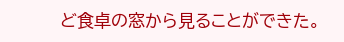ど食卓の窓から見ることができた。